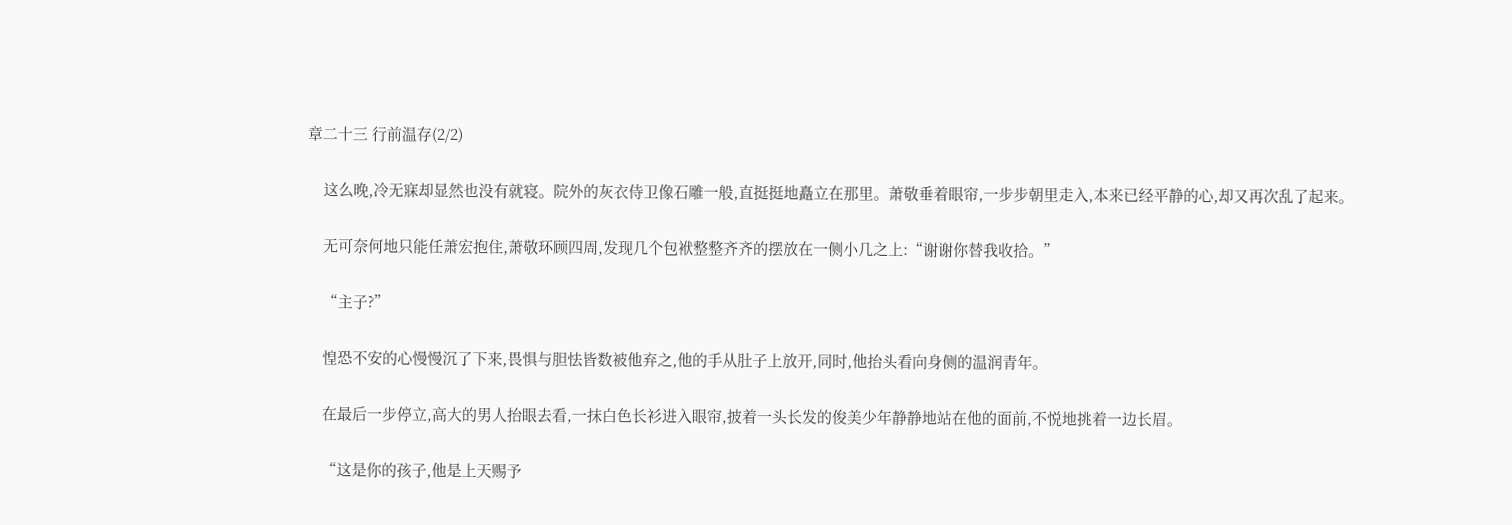章二十三 行前温存(2/2)

    这么晚,冷无寐却显然也没有就寝。院外的灰衣侍卫像石雕一般,直挺挺地矗立在那里。萧敬垂着眼帘,一步步朝里走入,本来已经平静的心,却又再次乱了起来。

    无可奈何地只能任萧宏抱住,萧敬环顾四周,发现几个包袱整整齐齐的摆放在一侧小几之上:“谢谢你替我收拾。”

    “主子?”

    惶恐不安的心慢慢沉了下来,畏惧与胆怯皆数被他弃之,他的手从肚子上放开,同时,他抬头看向身侧的温润青年。

    在最后一步停立,高大的男人抬眼去看,一抹白色长衫进入眼帘,披着一头长发的俊美少年静静地站在他的面前,不悦地挑着一边长眉。

    “这是你的孩子,他是上天赐予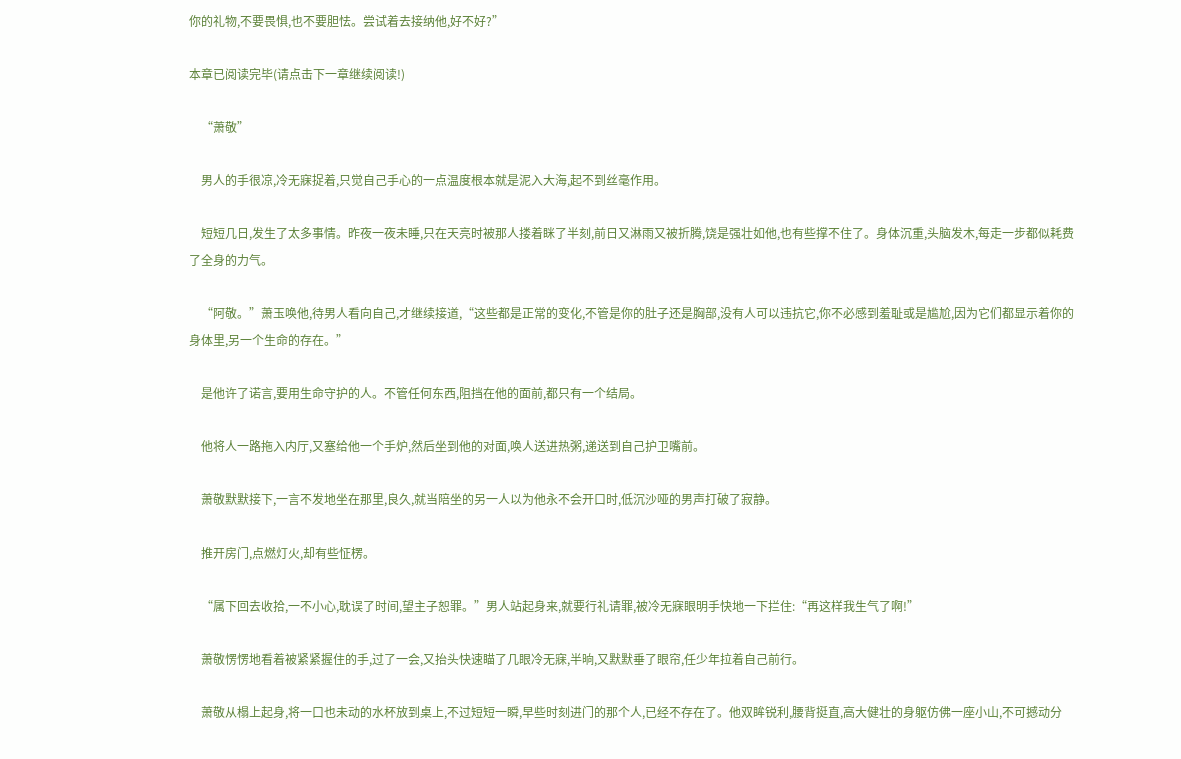你的礼物,不要畏惧,也不要胆怯。尝试着去接纳他,好不好?”

本章已阅读完毕(请点击下一章继续阅读!)

    “萧敬”

    男人的手很凉,冷无寐捉着,只觉自己手心的一点温度根本就是泥入大海,起不到丝毫作用。

    短短几日,发生了太多事情。昨夜一夜未睡,只在天亮时被那人搂着眯了半刻,前日又淋雨又被折腾,饶是强壮如他,也有些撑不住了。身体沉重,头脑发木,每走一步都似耗费了全身的力气。

    “阿敬。”萧玉唤他,待男人看向自己,才继续接道,“这些都是正常的变化,不管是你的肚子还是胸部,没有人可以违抗它,你不必感到羞耻或是尴尬,因为它们都显示着你的身体里,另一个生命的存在。”

    是他许了诺言,要用生命守护的人。不管任何东西,阻挡在他的面前,都只有一个结局。

    他将人一路拖入内厅,又塞给他一个手炉,然后坐到他的对面,唤人送进热粥,递送到自己护卫嘴前。

    萧敬默默接下,一言不发地坐在那里,良久,就当陪坐的另一人以为他永不会开口时,低沉沙哑的男声打破了寂静。

    推开房门,点燃灯火,却有些怔楞。

    “属下回去收拾,一不小心,耽误了时间,望主子恕罪。”男人站起身来,就要行礼请罪,被冷无寐眼明手快地一下拦住:“再这样我生气了啊!”

    萧敬愣愣地看着被紧紧握住的手,过了一会,又抬头快速瞄了几眼冷无寐,半晌,又默默垂了眼帘,任少年拉着自己前行。

    萧敬从榻上起身,将一口也未动的水杯放到桌上,不过短短一瞬,早些时刻进门的那个人,已经不存在了。他双眸锐利,腰背挺直,高大健壮的身躯仿佛一座小山,不可撼动分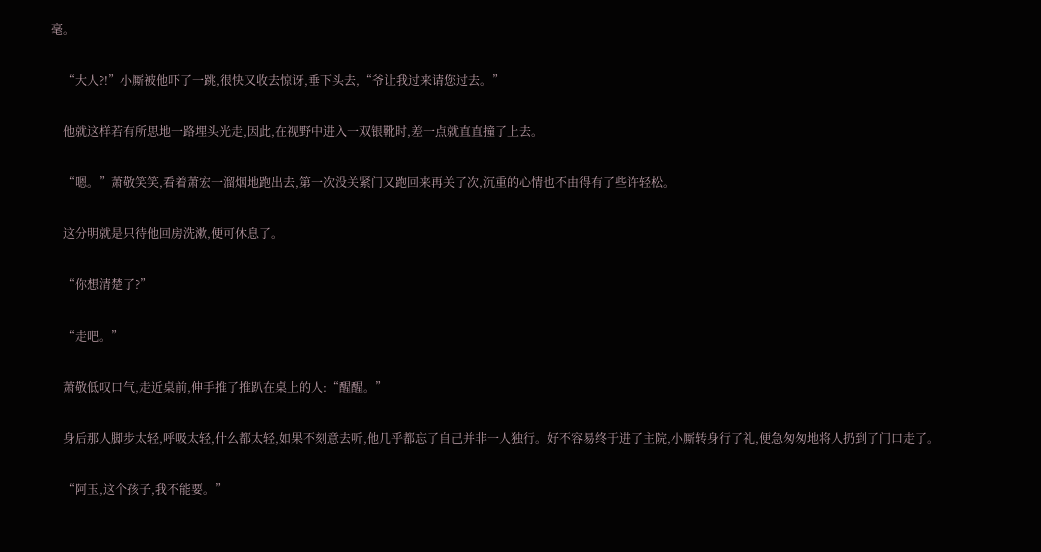毫。

    “大人?!”小厮被他吓了一跳,很快又收去惊讶,垂下头去,“爷让我过来请您过去。”

    他就这样若有所思地一路埋头光走,因此,在视野中进入一双银靴时,差一点就直直撞了上去。

    “嗯。”萧敬笑笑,看着萧宏一溜烟地跑出去,第一次没关紧门又跑回来再关了次,沉重的心情也不由得有了些许轻松。

    这分明就是只待他回房洗漱,便可休息了。

    “你想清楚了?”

    “走吧。”

    萧敬低叹口气,走近桌前,伸手推了推趴在桌上的人:“醒醒。”

    身后那人脚步太轻,呼吸太轻,什么都太轻,如果不刻意去听,他几乎都忘了自己并非一人独行。好不容易终于进了主院,小厮转身行了礼,便急匆匆地将人扔到了门口走了。

    “阿玉,这个孩子,我不能要。”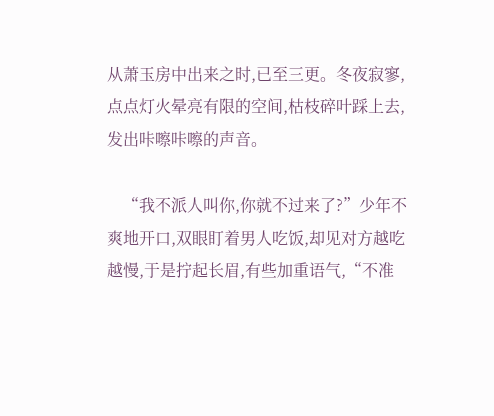从萧玉房中出来之时,已至三更。冬夜寂寥,点点灯火晕亮有限的空间,枯枝碎叶踩上去,发出咔嚓咔嚓的声音。

    “我不派人叫你,你就不过来了?”少年不爽地开口,双眼盯着男人吃饭,却见对方越吃越慢,于是拧起长眉,有些加重语气,“不准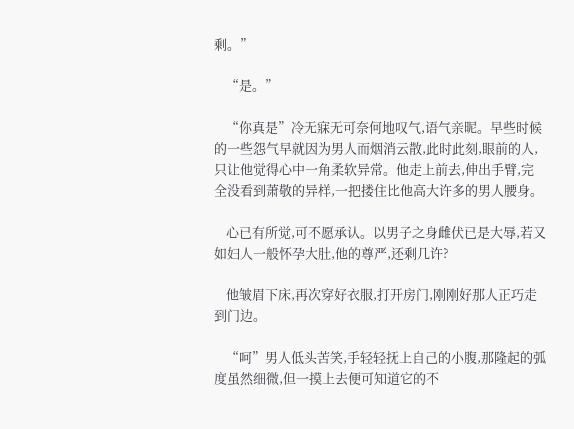剩。”

    “是。”

    “你真是”冷无寐无可奈何地叹气,语气亲昵。早些时候的一些怨气早就因为男人而烟消云散,此时此刻,眼前的人,只让他觉得心中一角柔软异常。他走上前去,伸出手臂,完全没看到萧敬的异样,一把搂住比他高大许多的男人腰身。

    心已有所觉,可不愿承认。以男子之身雌伏已是大辱,若又如妇人一般怀孕大肚,他的尊严,还剩几许?

    他皱眉下床,再次穿好衣服,打开房门,刚刚好那人正巧走到门边。

    “呵”男人低头苦笑,手轻轻抚上自己的小腹,那隆起的弧度虽然细微,但一摸上去便可知道它的不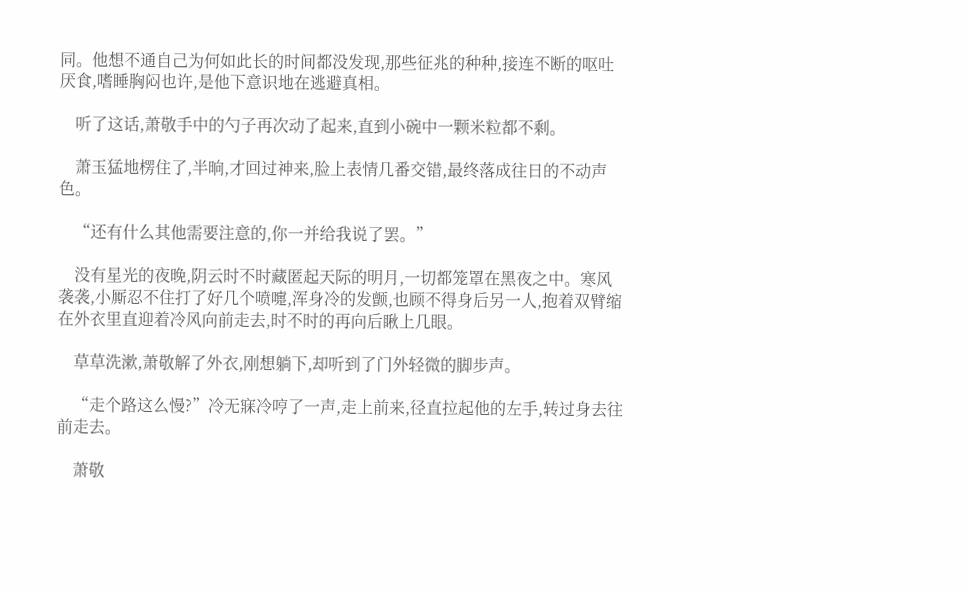同。他想不通自己为何如此长的时间都没发现,那些征兆的种种,接连不断的呕吐厌食,嗜睡胸闷也许,是他下意识地在逃避真相。

    听了这话,萧敬手中的勺子再次动了起来,直到小碗中一颗米粒都不剩。

    萧玉猛地楞住了,半晌,才回过神来,脸上表情几番交错,最终落成往日的不动声色。

    “还有什么其他需要注意的,你一并给我说了罢。”

    没有星光的夜晚,阴云时不时藏匿起天际的明月,一切都笼罩在黑夜之中。寒风袭袭,小厮忍不住打了好几个喷嚏,浑身冷的发颤,也顾不得身后另一人,抱着双臂缩在外衣里直迎着冷风向前走去,时不时的再向后瞅上几眼。

    草草洗漱,萧敬解了外衣,刚想躺下,却听到了门外轻微的脚步声。

    “走个路这么慢?”冷无寐冷哼了一声,走上前来,径直拉起他的左手,转过身去往前走去。

    萧敬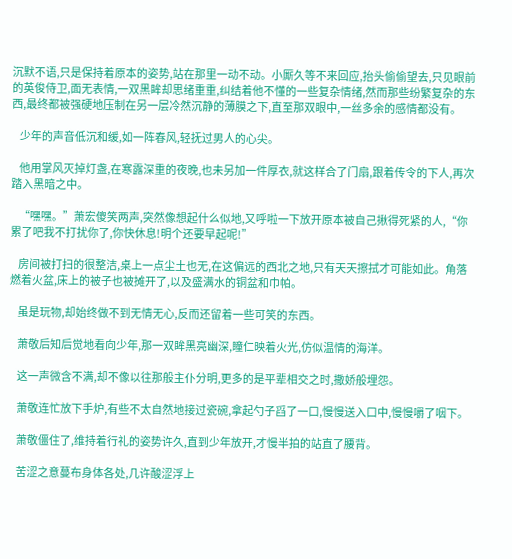沉默不语,只是保持着原本的姿势,站在那里一动不动。小厮久等不来回应,抬头偷偷望去,只见眼前的英俊侍卫,面无表情,一双黑眸却思绪重重,纠结着他不懂的一些复杂情绪,然而那些纷繁复杂的东西,最终都被强硬地压制在另一层冷然沉静的薄膜之下,直至那双眼中,一丝多余的感情都没有。

    少年的声音低沉和缓,如一阵春风,轻抚过男人的心尖。

    他用掌风灭掉灯盏,在寒露深重的夜晚,也未另加一件厚衣,就这样合了门扇,跟着传令的下人,再次踏入黑暗之中。

    “嘿嘿。”萧宏傻笑两声,突然像想起什么似地,又呼啦一下放开原本被自己揪得死紧的人,“你累了吧我不打扰你了,你快休息!明个还要早起呢!”

    房间被打扫的很整洁,桌上一点尘土也无,在这偏远的西北之地,只有天天擦拭才可能如此。角落燃着火盆,床上的被子也被摊开了,以及盛满水的铜盆和巾帕。

    虽是玩物,却始终做不到无情无心,反而还留着一些可笑的东西。

    萧敬后知后觉地看向少年,那一双眸黑亮幽深,瞳仁映着火光,仿似温情的海洋。

    这一声微含不满,却不像以往那般主仆分明,更多的是平辈相交之时,撒娇般埋怨。

    萧敬连忙放下手炉,有些不太自然地接过瓷碗,拿起勺子舀了一口,慢慢送入口中,慢慢嚼了咽下。

    萧敬僵住了,维持着行礼的姿势许久,直到少年放开,才慢半拍的站直了腰背。

    苦涩之意蔓布身体各处,几许酸涩浮上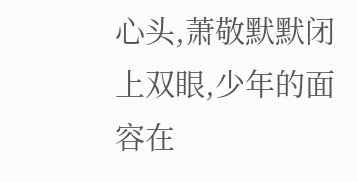心头,萧敬默默闭上双眼,少年的面容在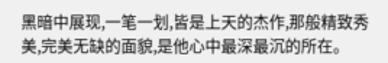黑暗中展现,一笔一划,皆是上天的杰作,那般精致秀美,完美无缺的面貌,是他心中最深最沉的所在。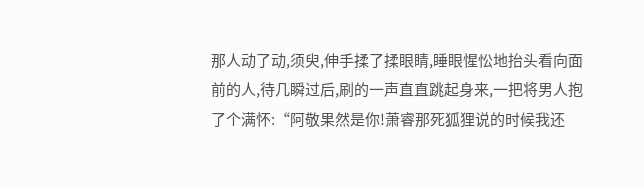那人动了动,须臾,伸手揉了揉眼睛,睡眼惺忪地抬头看向面前的人,待几瞬过后,刷的一声直直跳起身来,一把将男人抱了个满怀:“阿敬果然是你!萧睿那死狐狸说的时候我还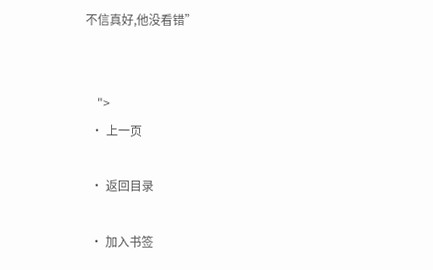不信真好,他没看错”


    ">
  • 上一页

  • 返回目录

  • 加入书签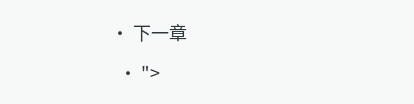• 下一章

  • ">